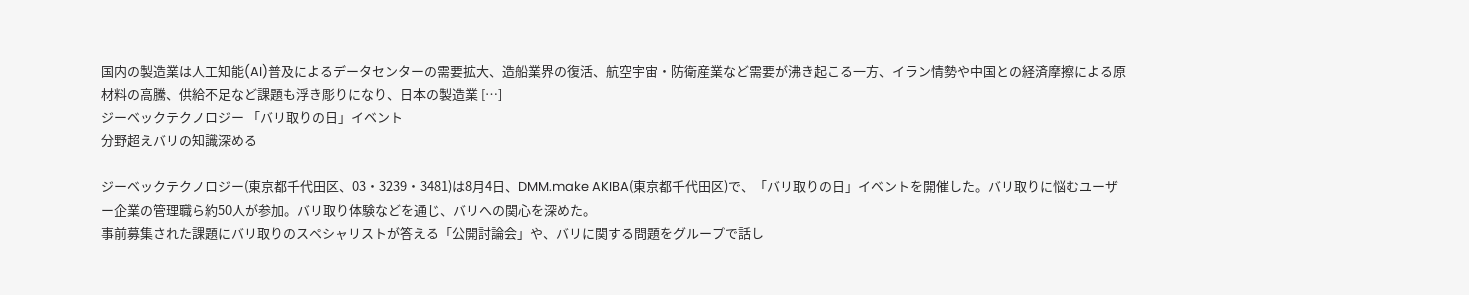国内の製造業は人工知能(AI)普及によるデータセンターの需要拡大、造船業界の復活、航空宇宙・防衛産業など需要が沸き起こる一方、イラン情勢や中国との経済摩擦による原材料の高騰、供給不足など課題も浮き彫りになり、日本の製造業 […]
ジーベックテクノロジー 「バリ取りの日」イベント
分野超えバリの知識深める

ジーベックテクノロジー(東京都千代田区、03・3239・3481)は8月4日、DMM.make AKIBA(東京都千代田区)で、「バリ取りの日」イベントを開催した。バリ取りに悩むユーザー企業の管理職ら約50人が参加。バリ取り体験などを通じ、バリへの関心を深めた。
事前募集された課題にバリ取りのスペシャリストが答える「公開討論会」や、バリに関する問題をグループで話し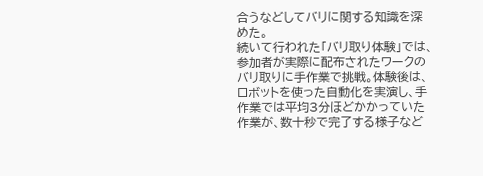合うなどしてバリに関する知識を深めた。
続いて行われた「バリ取り体験」では、参加者が実際に配布されたワークのバリ取りに手作業で挑戦。体験後は、ロボットを使った自動化を実演し、手作業では平均3分ほどかかっていた作業が、数十秒で完了する様子など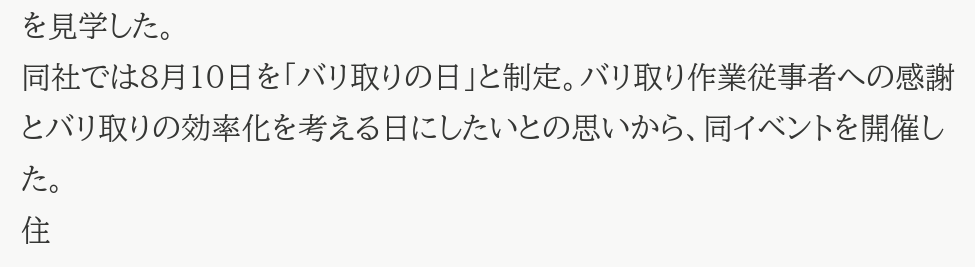を見学した。
同社では8月10日を「バリ取りの日」と制定。バリ取り作業従事者への感謝とバリ取りの効率化を考える日にしたいとの思いから、同イベントを開催した。
住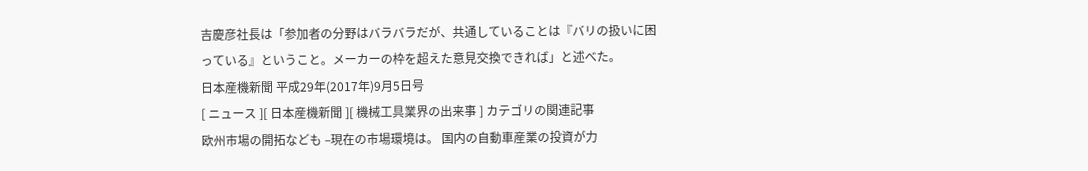吉慶彦社長は「参加者の分野はバラバラだが、共通していることは『バリの扱いに困っている』ということ。メーカーの枠を超えた意見交換できれば」と述べた。
日本産機新聞 平成29年(2017年)9月5日号
[ ニュース ][ 日本産機新聞 ][ 機械工具業界の出来事 ] カテゴリの関連記事
欧州市場の開拓なども –現在の市場環境は。 国内の自動車産業の投資が力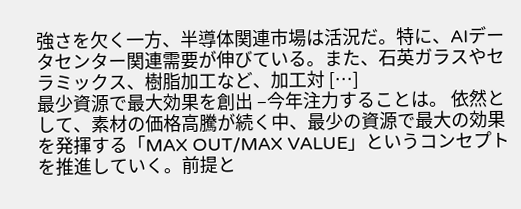強さを欠く一方、半導体関連市場は活況だ。特に、AIデータセンター関連需要が伸びている。また、石英ガラスやセラミックス、樹脂加工など、加工対 […]
最少資源で最大効果を創出 –今年注力することは。 依然として、素材の価格高騰が続く中、最少の資源で最大の効果を発揮する「MAX OUT/MAX VALUE」というコンセプトを推進していく。前提と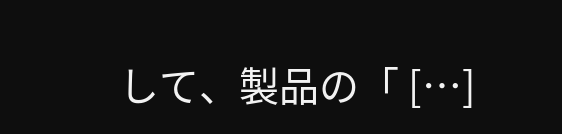して、製品の「 […]